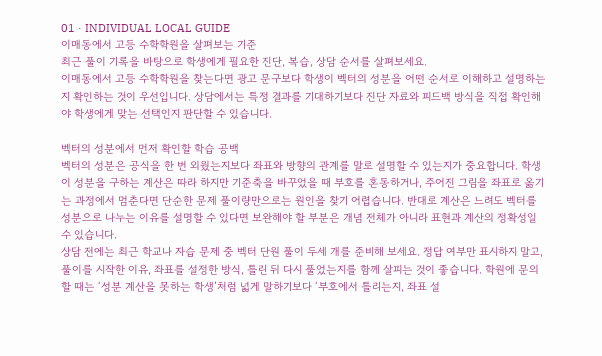01 · INDIVIDUAL LOCAL GUIDE
이매동에서 고등 수학학원을 살펴보는 기준
최근 풀이 기록을 바탕으로 학생에게 필요한 진단, 복습, 상담 순서를 살펴보세요.
이매동에서 고등 수학학원을 찾는다면 광고 문구보다 학생이 벡터의 성분을 어떤 순서로 이해하고 설명하는지 확인하는 것이 우선입니다. 상담에서는 특정 결과를 기대하기보다 진단 자료와 피드백 방식을 직접 확인해야 학생에게 맞는 선택인지 판단할 수 있습니다.

벡터의 성분에서 먼저 확인할 학습 공백
벡터의 성분은 공식을 한 번 외웠는지보다 좌표와 방향의 관계를 말로 설명할 수 있는지가 중요합니다. 학생이 성분을 구하는 계산은 따라 하지만 기준축을 바꾸었을 때 부호를 혼동하거나, 주어진 그림을 좌표로 옮기는 과정에서 멈춘다면 단순한 문제 풀이량만으로는 원인을 찾기 어렵습니다. 반대로 계산은 느려도 벡터를 성분으로 나누는 이유를 설명할 수 있다면 보완해야 할 부분은 개념 전체가 아니라 표현과 계산의 정확성일 수 있습니다.
상담 전에는 최근 학교나 자습 문제 중 벡터 단원 풀이 두세 개를 준비해 보세요. 정답 여부만 표시하지 말고, 풀이를 시작한 이유, 좌표를 설정한 방식, 틀린 뒤 다시 풀었는지를 함께 살피는 것이 좋습니다. 학원에 문의할 때는 ‘성분 계산을 못하는 학생’처럼 넓게 말하기보다 ‘부호에서 틀리는지, 좌표 설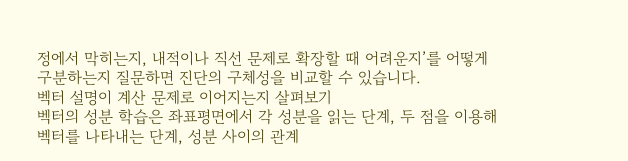정에서 막히는지, 내적이나 직선 문제로 확장할 때 어려운지’를 어떻게 구분하는지 질문하면 진단의 구체성을 비교할 수 있습니다.
벡터 설명이 계산 문제로 이어지는지 살펴보기
벡터의 성분 학습은 좌표평면에서 각 성분을 읽는 단계, 두 점을 이용해 벡터를 나타내는 단계, 성분 사이의 관계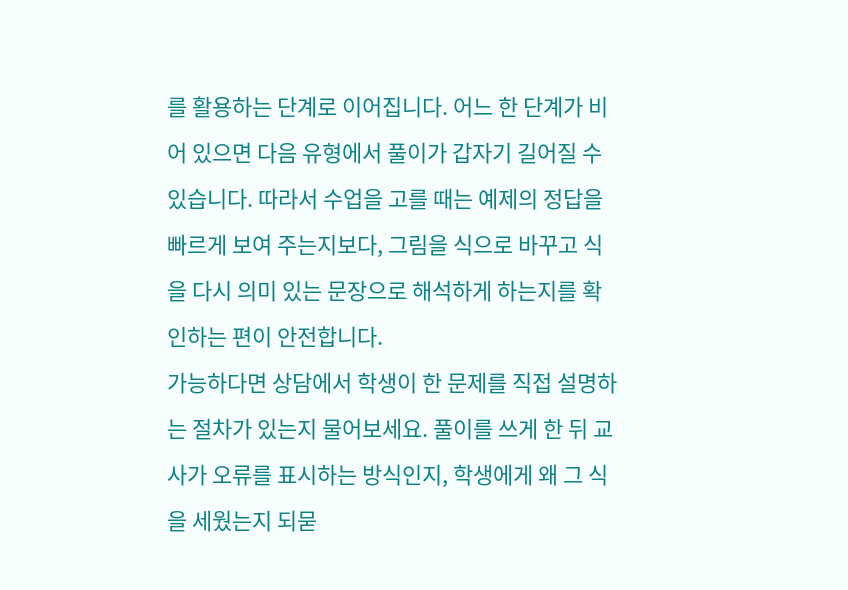를 활용하는 단계로 이어집니다. 어느 한 단계가 비어 있으면 다음 유형에서 풀이가 갑자기 길어질 수 있습니다. 따라서 수업을 고를 때는 예제의 정답을 빠르게 보여 주는지보다, 그림을 식으로 바꾸고 식을 다시 의미 있는 문장으로 해석하게 하는지를 확인하는 편이 안전합니다.
가능하다면 상담에서 학생이 한 문제를 직접 설명하는 절차가 있는지 물어보세요. 풀이를 쓰게 한 뒤 교사가 오류를 표시하는 방식인지, 학생에게 왜 그 식을 세웠는지 되묻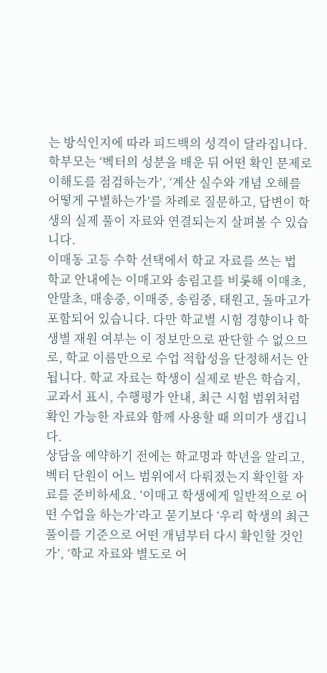는 방식인지에 따라 피드백의 성격이 달라집니다. 학부모는 ‘벡터의 성분을 배운 뒤 어떤 확인 문제로 이해도를 점검하는가’, ‘계산 실수와 개념 오해를 어떻게 구별하는가’를 차례로 질문하고, 답변이 학생의 실제 풀이 자료와 연결되는지 살펴볼 수 있습니다.
이매동 고등 수학 선택에서 학교 자료를 쓰는 법
학교 안내에는 이매고와 송림고를 비롯해 이매초, 안말초, 매송중, 이매중, 송림중, 태원고, 돌마고가 포함되어 있습니다. 다만 학교별 시험 경향이나 학생별 재원 여부는 이 정보만으로 판단할 수 없으므로, 학교 이름만으로 수업 적합성을 단정해서는 안 됩니다. 학교 자료는 학생이 실제로 받은 학습지, 교과서 표시, 수행평가 안내, 최근 시험 범위처럼 확인 가능한 자료와 함께 사용할 때 의미가 생깁니다.
상담을 예약하기 전에는 학교명과 학년을 알리고, 벡터 단원이 어느 범위에서 다뤄졌는지 확인할 자료를 준비하세요. ‘이매고 학생에게 일반적으로 어떤 수업을 하는가’라고 묻기보다 ‘우리 학생의 최근 풀이를 기준으로 어떤 개념부터 다시 확인할 것인가’, ‘학교 자료와 별도로 어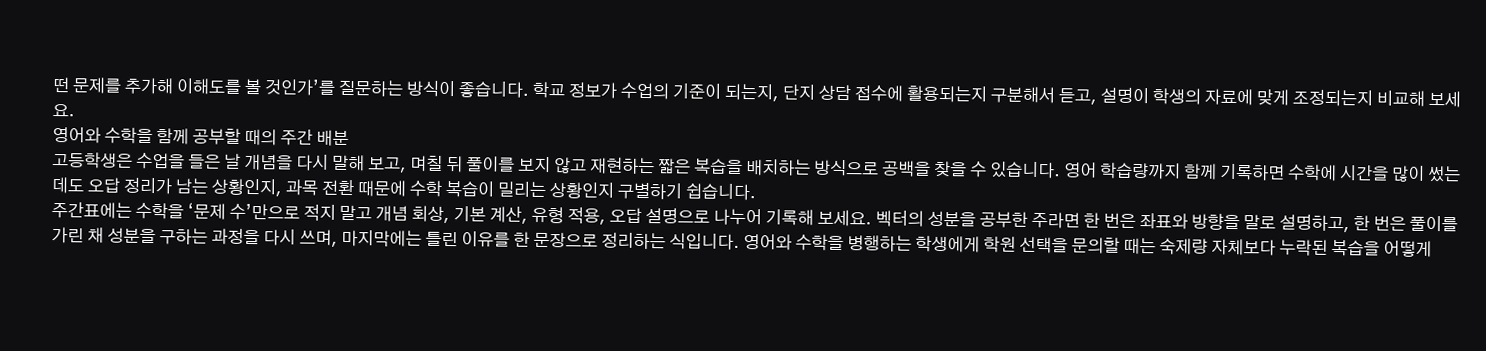떤 문제를 추가해 이해도를 볼 것인가’를 질문하는 방식이 좋습니다. 학교 정보가 수업의 기준이 되는지, 단지 상담 접수에 활용되는지 구분해서 듣고, 설명이 학생의 자료에 맞게 조정되는지 비교해 보세요.
영어와 수학을 함께 공부할 때의 주간 배분
고등학생은 수업을 들은 날 개념을 다시 말해 보고, 며칠 뒤 풀이를 보지 않고 재현하는 짧은 복습을 배치하는 방식으로 공백을 찾을 수 있습니다. 영어 학습량까지 함께 기록하면 수학에 시간을 많이 썼는데도 오답 정리가 남는 상황인지, 과목 전환 때문에 수학 복습이 밀리는 상황인지 구별하기 쉽습니다.
주간표에는 수학을 ‘문제 수’만으로 적지 말고 개념 회상, 기본 계산, 유형 적용, 오답 설명으로 나누어 기록해 보세요. 벡터의 성분을 공부한 주라면 한 번은 좌표와 방향을 말로 설명하고, 한 번은 풀이를 가린 채 성분을 구하는 과정을 다시 쓰며, 마지막에는 틀린 이유를 한 문장으로 정리하는 식입니다. 영어와 수학을 병행하는 학생에게 학원 선택을 문의할 때는 숙제량 자체보다 누락된 복습을 어떻게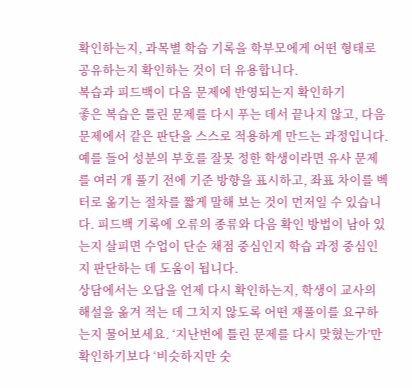확인하는지, 과목별 학습 기록을 학부모에게 어떤 형태로 공유하는지 확인하는 것이 더 유용합니다.
복습과 피드백이 다음 문제에 반영되는지 확인하기
좋은 복습은 틀린 문제를 다시 푸는 데서 끝나지 않고, 다음 문제에서 같은 판단을 스스로 적용하게 만드는 과정입니다. 예를 들어 성분의 부호를 잘못 정한 학생이라면 유사 문제를 여러 개 풀기 전에 기준 방향을 표시하고, 좌표 차이를 벡터로 옮기는 절차를 짧게 말해 보는 것이 먼저일 수 있습니다. 피드백 기록에 오류의 종류와 다음 확인 방법이 남아 있는지 살피면 수업이 단순 채점 중심인지 학습 과정 중심인지 판단하는 데 도움이 됩니다.
상담에서는 오답을 언제 다시 확인하는지, 학생이 교사의 해설을 옮겨 적는 데 그치지 않도록 어떤 재풀이를 요구하는지 물어보세요. ‘지난번에 틀린 문제를 다시 맞혔는가’만 확인하기보다 ‘비슷하지만 숫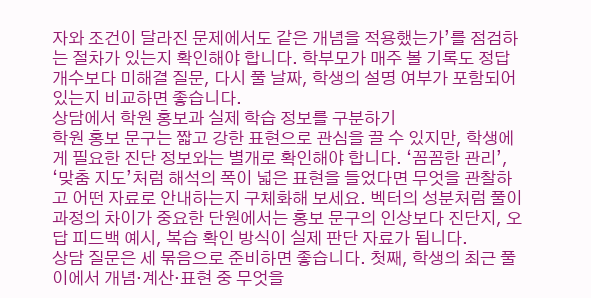자와 조건이 달라진 문제에서도 같은 개념을 적용했는가’를 점검하는 절차가 있는지 확인해야 합니다. 학부모가 매주 볼 기록도 정답 개수보다 미해결 질문, 다시 풀 날짜, 학생의 설명 여부가 포함되어 있는지 비교하면 좋습니다.
상담에서 학원 홍보과 실제 학습 정보를 구분하기
학원 홍보 문구는 짧고 강한 표현으로 관심을 끌 수 있지만, 학생에게 필요한 진단 정보와는 별개로 확인해야 합니다. ‘꼼꼼한 관리’, ‘맞춤 지도’처럼 해석의 폭이 넓은 표현을 들었다면 무엇을 관찰하고 어떤 자료로 안내하는지 구체화해 보세요. 벡터의 성분처럼 풀이 과정의 차이가 중요한 단원에서는 홍보 문구의 인상보다 진단지, 오답 피드백 예시, 복습 확인 방식이 실제 판단 자료가 됩니다.
상담 질문은 세 묶음으로 준비하면 좋습니다. 첫째, 학생의 최근 풀이에서 개념·계산·표현 중 무엇을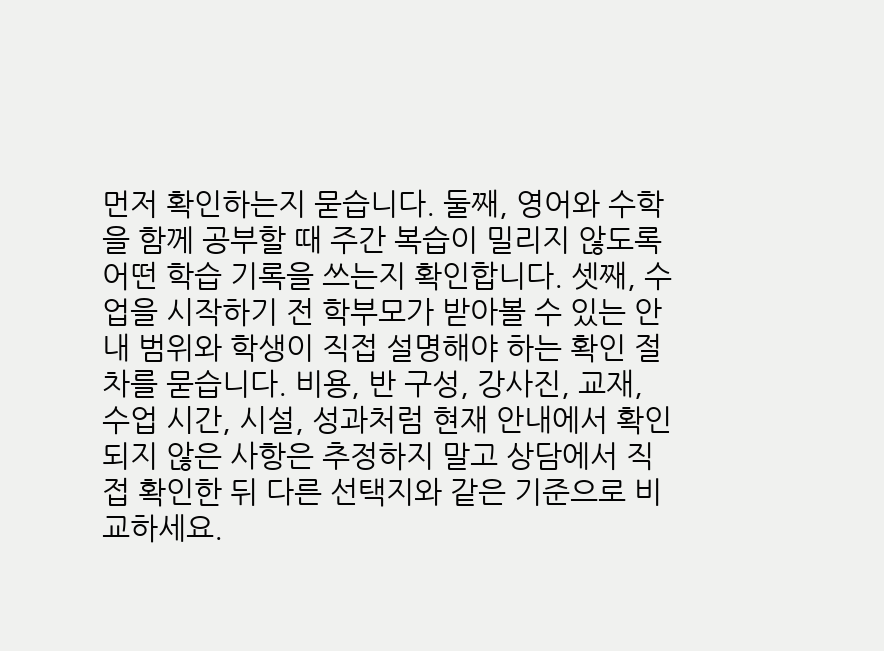먼저 확인하는지 묻습니다. 둘째, 영어와 수학을 함께 공부할 때 주간 복습이 밀리지 않도록 어떤 학습 기록을 쓰는지 확인합니다. 셋째, 수업을 시작하기 전 학부모가 받아볼 수 있는 안내 범위와 학생이 직접 설명해야 하는 확인 절차를 묻습니다. 비용, 반 구성, 강사진, 교재, 수업 시간, 시설, 성과처럼 현재 안내에서 확인되지 않은 사항은 추정하지 말고 상담에서 직접 확인한 뒤 다른 선택지와 같은 기준으로 비교하세요.